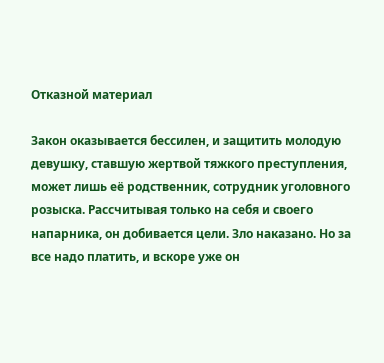Отказной материал

Закон оказывается бессилен, и защитить молодую девушку, ставшую жертвой тяжкого преступления, может лишь её родственник, сотрудник уголовного розыска. Рассчитывая только на себя и своего напарника, он добивается цели. Зло наказано. Но за все надо платить, и вскоре уже он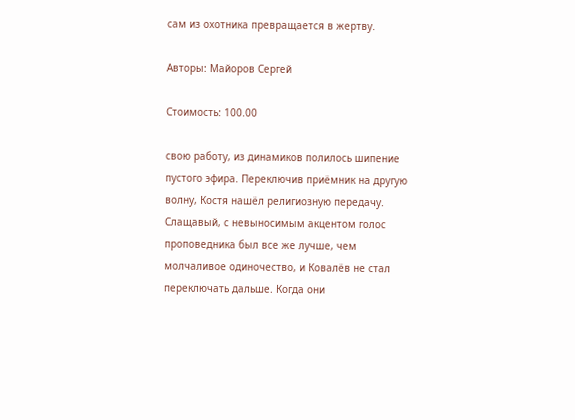сам из охотника превращается в жертву.

Авторы: Майоров Сергей

Стоимость: 100.00

свою работу, из динамиков полилось шипение пустого эфира. Переключив приёмник на другую волну, Костя нашёл религиозную передачу. Слащавый, с невыносимым акцентом голос проповедника был все же лучше, чем молчаливое одиночество, и Ковалёв не стал переключать дальше. Когда они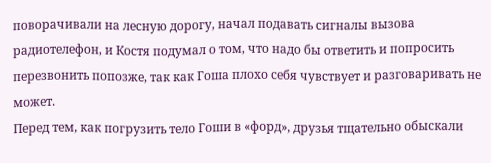поворачивали на лесную дорогу, начал подавать сигналы вызова радиотелефон, и Костя подумал о том, что надо бы ответить и попросить перезвонить попозже, так как Гоша плохо себя чувствует и разговаривать не может.
Перед тем, как погрузить тело Гоши в «форд», друзья тщательно обыскали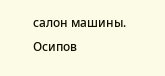салон машины. Осипов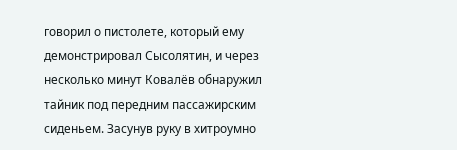говорил о пистолете, который ему демонстрировал Сысолятин, и через несколько минут Ковалёв обнаружил тайник под передним пассажирским сиденьем. Засунув руку в хитроумно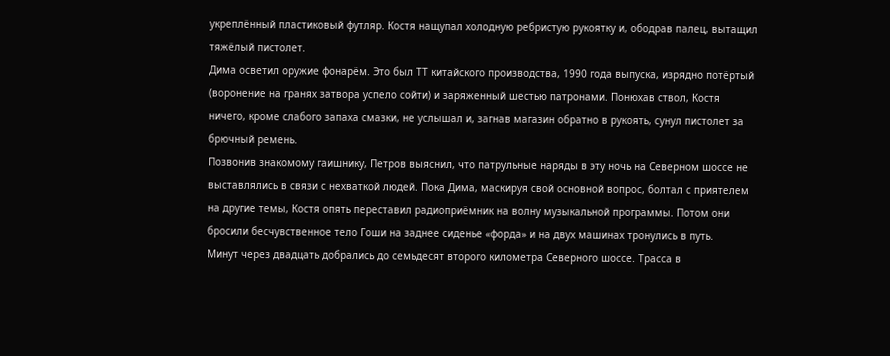укреплённый пластиковый футляр. Костя нащупал холодную ребристую рукоятку и, ободрав палец, вытащил тяжёлый пистолет.
Дима осветил оружие фонарём. Это был ТТ китайского производства, 1990 года выпуска, изрядно потёртый (воронение на гранях затвора успело сойти) и заряженный шестью патронами. Понюхав ствол, Костя ничего, кроме слабого запаха смазки, не услышал и, загнав магазин обратно в рукоять, сунул пистолет за брючный ремень.
Позвонив знакомому гаишнику, Петров выяснил, что патрульные наряды в эту ночь на Северном шоссе не выставлялись в связи с нехваткой людей. Пока Дима, маскируя свой основной вопрос, болтал с приятелем на другие темы, Костя опять переставил радиоприёмник на волну музыкальной программы. Потом они бросили бесчувственное тело Гоши на заднее сиденье «форда» и на двух машинах тронулись в путь.
Минут через двадцать добрались до семьдесят второго километра Северного шоссе. Трасса в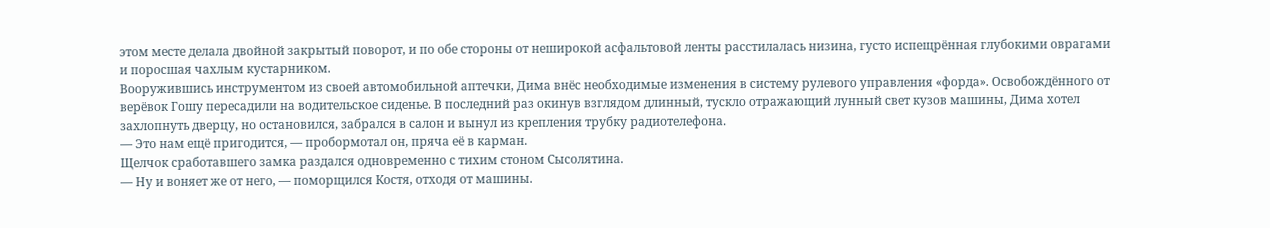этом месте делала двойной закрытый поворот, и по обе стороны от неширокой асфальтовой ленты расстилалась низина, густо испещрённая глубокими оврагами и поросшая чахлым кустарником.
Вооружившись инструментом из своей автомобильной аптечки, Дима внёс необходимые изменения в систему рулевого управления «форда». Освобождённого от верёвок Гошу пересадили на водительское сиденье. В последний раз окинув взглядом длинный, тускло отражающий лунный свет кузов машины, Дима хотел захлопнуть дверцу, но остановился, забрался в салон и вынул из крепления трубку радиотелефона.
— Это нам ещё пригодится, — пробормотал он, пряча её в карман.
Щелчок сработавшего замка раздался одновременно с тихим стоном Сысолятина.
— Ну и воняет же от него, — поморщился Костя, отходя от машины.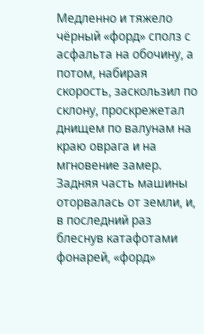Медленно и тяжело чёрный «форд» сполз с асфальта на обочину, а потом, набирая скорость, заскользил по склону, проскрежетал днищем по валунам на краю оврага и на мгновение замер. Задняя часть машины оторвалась от земли, и, в последний раз блеснув катафотами фонарей, «форд»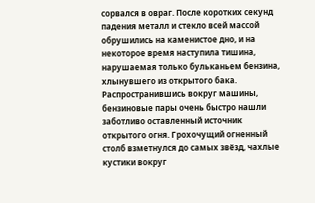сорвался в овраг. После коротких секунд падения металл и стекло всей массой обрушились на каменистое дно, и на некоторое время наступила тишина, нарушаемая только бульканьем бензина, хлынувшего из открытого бака. Распространившись вокруг машины, бензиновые пары очень быстро нашли заботливо оставленный источник открытого огня. Грохочущий огненный столб взметнулся до самых звёзд, чахлые кустики вокруг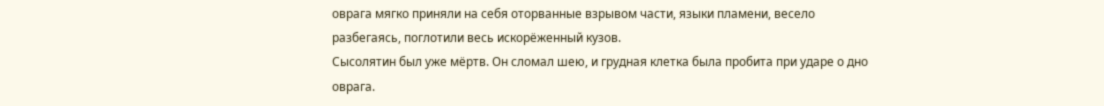оврага мягко приняли на себя оторванные взрывом части, языки пламени, весело разбегаясь, поглотили весь искорёженный кузов.
Сысолятин был уже мёртв. Он сломал шею, и грудная клетка была пробита при ударе о дно оврага.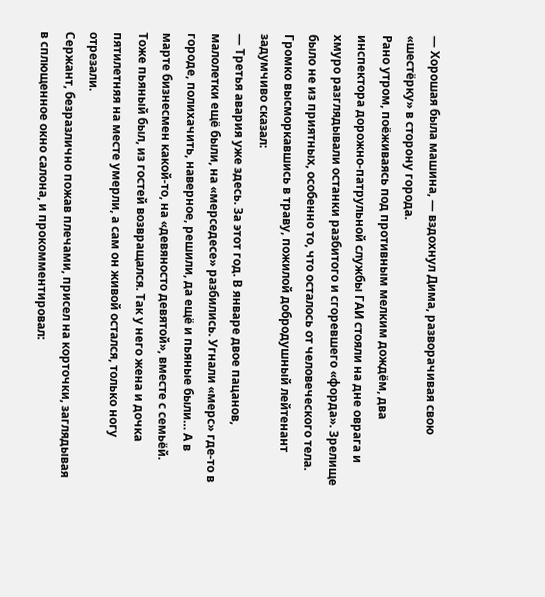— Хорошая была машина, — вздохнул Дима, разворачивая свою «шестёрку» в сторону города.
Рано утром, поёживаясь под противным мелким дождём, два инспектора дорожно-патрульной службы ГАИ стояли на дне оврага и хмуро разглядывали останки разбитого и сгоревшего «форда». Зрелище было не из приятных, особенно то, что осталось от человеческого тела. Громко высморкавшись в траву, пожилой добродушный лейтенант задумчиво сказал:
— Третья авария уже здесь. За этот год. В январе двое пацанов, малолетки ещё были, на «мерседесе» разбились. Угнали «мерс» где-то в городе, полихачить, наверное, решили, да ещё и пьяные были… А в марте бизнесмен какой-то, на «девяносто девятой», вместе с семьёй. Тоже пьяный был, из гостей возвращался. Так у него жена и дочка пятилетняя на месте умерли, а сам он живой остался, только ногу отрезали.
Сержант, безразлично пожав плечами, присел на корточки, заглядывая в сплющенное окно салона, и прокомментировал: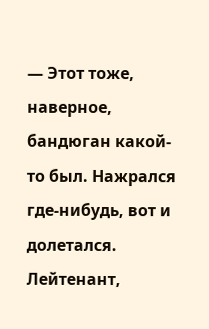— Этот тоже, наверное, бандюган какой-то был. Нажрался где-нибудь, вот и долетался.
Лейтенант,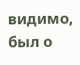видимо, был о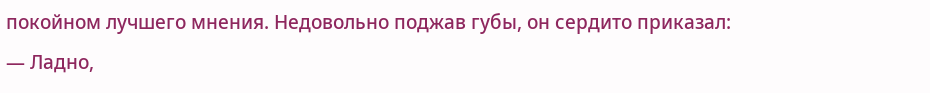покойном лучшего мнения. Недовольно поджав губы, он сердито приказал:
— Ладно,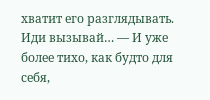хватит его разглядывать. Иди вызывай… — И уже более тихо, как будто для себя,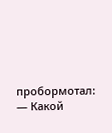пробормотал: — Какой